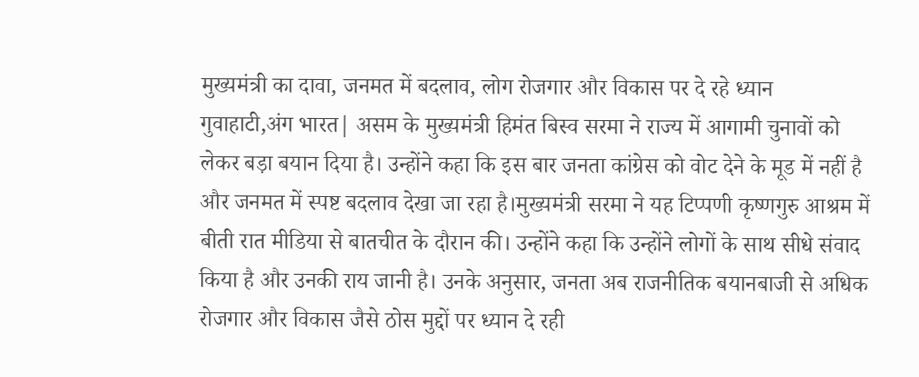मुख्यमंत्री का दावा, जनमत में बदलाव, लोग रोजगार और विकास पर दे रहे ध्यान
गुवाहाटी,अंग भारत| असम के मुख्यमंत्री हिमंत बिस्व सरमा ने राज्य में आगामी चुनावों को लेकर बड़ा बयान दिया है। उन्होंने कहा कि इस बार जनता कांग्रेस को वोट देने के मूड में नहीं है और जनमत में स्पष्ट बदलाव देखा जा रहा है।मुख्यमंत्री सरमा ने यह टिप्पणी कृष्णगुरु आश्रम में बीती रात मीडिया से बातचीत के दौरान की। उन्होंने कहा कि उन्होंने लोगों के साथ सीधे संवाद किया है और उनकी राय जानी है। उनके अनुसार, जनता अब राजनीतिक बयानबाजी से अधिक रोजगार और विकास जैसे ठोस मुद्दों पर ध्यान दे रही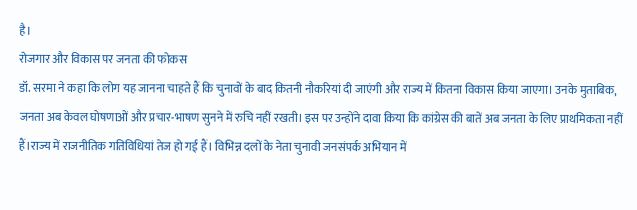है।
रोजगार और विकास पर जनता की फोकस
डॉ. सरमा ने कहा कि लोग यह जानना चाहते हैं कि चुनावों के बाद कितनी नौकरियां दी जाएंगी और राज्य में कितना विकास किया जाएगा। उनके मुताबिक, जनता अब केवल घोषणाओं और प्रचार-भाषण सुनने में रुचि नहीं रखती। इस पर उन्होंने दावा किया कि कांग्रेस की बातें अब जनता के लिए प्राथमिकता नहीं हैं।राज्य में राजनीतिक गतिविधियां तेज हो गई हैं। विभिन्न दलों के नेता चुनावी जनसंपर्क अभियान में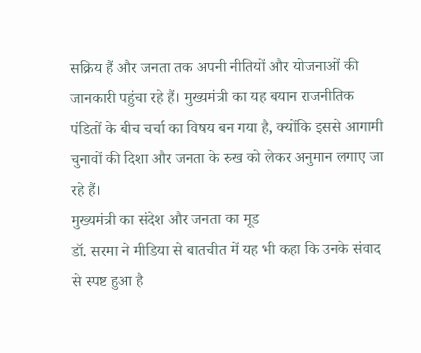सक्रिय हैं और जनता तक अपनी नीतियों और योजनाओं की जानकारी पहुंचा रहे हैं। मुख्यमंत्री का यह बयान राजनीतिक पंडितों के बीच चर्चा का विषय बन गया है, क्योंकि इससे आगामी चुनावों की दिशा और जनता के रुख को लेकर अनुमान लगाए जा रहे हैं।
मुख्यमंत्री का संदेश और जनता का मूड
डॉ. सरमा ने मीडिया से बातचीत में यह भी कहा कि उनके संवाद से स्पष्ट हुआ है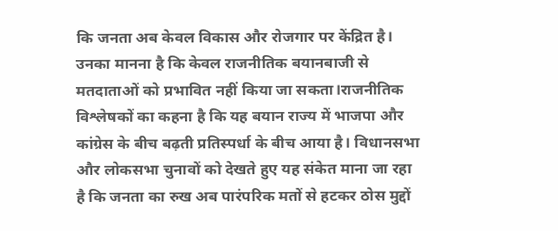कि जनता अब केवल विकास और रोजगार पर केंद्रित है। उनका मानना है कि केवल राजनीतिक बयानबाजी से मतदाताओं को प्रभावित नहीं किया जा सकता।राजनीतिक विश्लेषकों का कहना है कि यह बयान राज्य में भाजपा और कांग्रेस के बीच बढ़ती प्रतिस्पर्धा के बीच आया है। विधानसभा और लोकसभा चुनावों को देखते हुए यह संकेत माना जा रहा है कि जनता का रुख अब पारंपरिक मतों से हटकर ठोस मुद्दों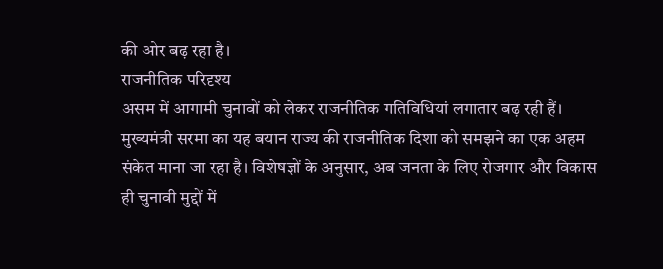की ओर बढ़ रहा है।
राजनीतिक परिदृश्य
असम में आगामी चुनावों को लेकर राजनीतिक गतिविधियां लगातार बढ़ रही हैं। मुख्यमंत्री सरमा का यह बयान राज्य की राजनीतिक दिशा को समझने का एक अहम संकेत माना जा रहा है। विशेषज्ञों के अनुसार, अब जनता के लिए रोजगार और विकास ही चुनावी मुद्दों में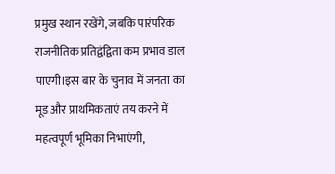प्रमुख स्थान रखेंगे, जबकि पारंपरिक राजनीतिक प्रतिद्वंद्विता कम प्रभाव डाल पाएगी।इस बार के चुनाव में जनता का मूड और प्राथमिकताएं तय करने में महत्वपूर्ण भूमिका निभाएंगी,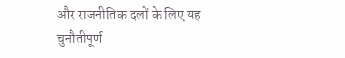और राजनीतिक दलों के लिए यह चुनौतीपूर्ण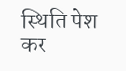स्थिति पेश कर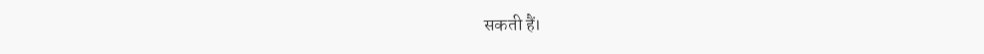सकती हैं।